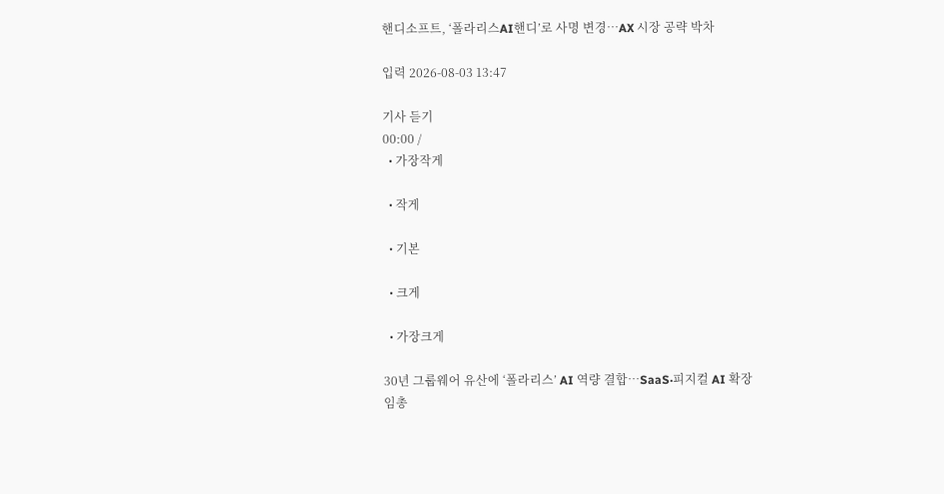핸디소프트, ‘폴라리스AI핸디’로 사명 변경…AX 시장 공략 박차

입력 2026-08-03 13:47

기사 듣기
00:00 /
  • 가장작게

  • 작게

  • 기본

  • 크게

  • 가장크게

30년 그룹웨어 유산에 ‘폴라리스’ AI 역량 결합…SaaS·피지컬 AI 확장
임총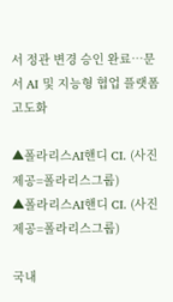서 정관 변경 승인 완료…문서 AI 및 지능형 협업 플랫폼 고도화

▲폴라리스AI핸디 CI. (사진제공=폴라리스그룹)
▲폴라리스AI핸디 CI. (사진제공=폴라리스그룹)

국내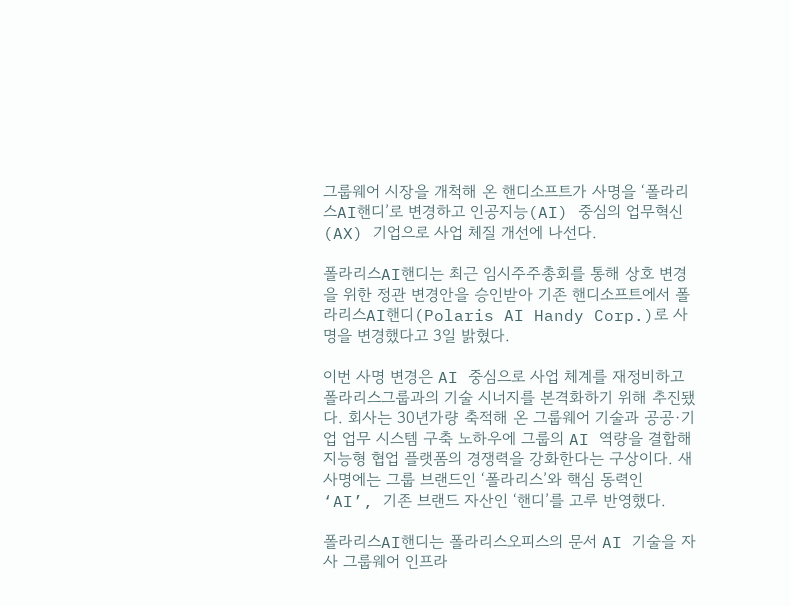그룹웨어 시장을 개척해 온 핸디소프트가 사명을 ‘폴라리스AI핸디’로 변경하고 인공지능(AI) 중심의 업무혁신(AX) 기업으로 사업 체질 개선에 나선다.

폴라리스AI핸디는 최근 임시주주총회를 통해 상호 변경을 위한 정관 변경안을 승인받아 기존 핸디소프트에서 폴라리스AI핸디(Polaris AI Handy Corp.)로 사명을 변경했다고 3일 밝혔다.

이번 사명 변경은 AI 중심으로 사업 체계를 재정비하고 폴라리스그룹과의 기술 시너지를 본격화하기 위해 추진됐다. 회사는 30년가량 축적해 온 그룹웨어 기술과 공공·기업 업무 시스템 구축 노하우에 그룹의 AI 역량을 결합해 지능형 협업 플랫폼의 경쟁력을 강화한다는 구상이다. 새 사명에는 그룹 브랜드인 ‘폴라리스’와 핵심 동력인 ‘AI’, 기존 브랜드 자산인 ‘핸디’를 고루 반영했다.

폴라리스AI핸디는 폴라리스오피스의 문서 AI 기술을 자사 그룹웨어 인프라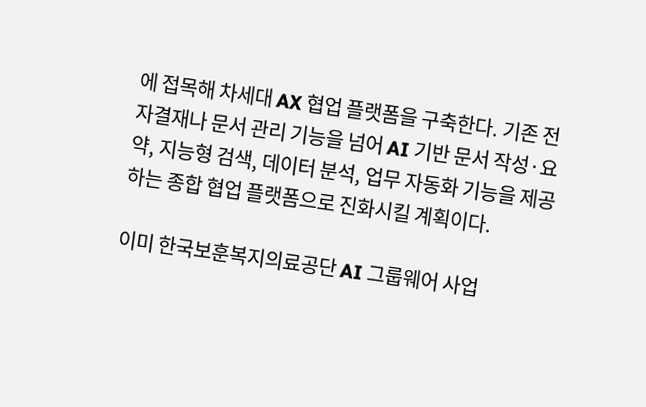에 접목해 차세대 AX 협업 플랫폼을 구축한다. 기존 전자결재나 문서 관리 기능을 넘어 AI 기반 문서 작성·요약, 지능형 검색, 데이터 분석, 업무 자동화 기능을 제공하는 종합 협업 플랫폼으로 진화시킬 계획이다.

이미 한국보훈복지의료공단 AI 그룹웨어 사업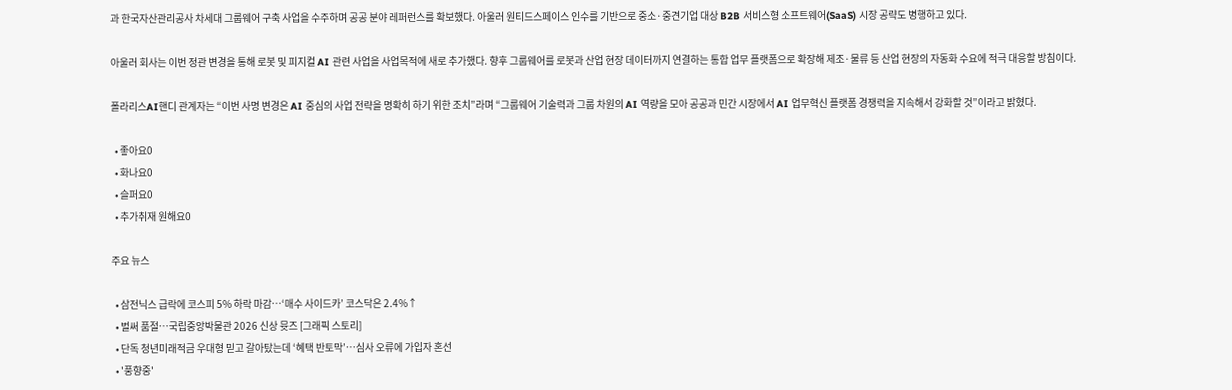과 한국자산관리공사 차세대 그룹웨어 구축 사업을 수주하며 공공 분야 레퍼런스를 확보했다. 아울러 원티드스페이스 인수를 기반으로 중소·중견기업 대상 B2B 서비스형 소프트웨어(SaaS) 시장 공략도 병행하고 있다.

아울러 회사는 이번 정관 변경을 통해 로봇 및 피지컬 AI 관련 사업을 사업목적에 새로 추가했다. 향후 그룹웨어를 로봇과 산업 현장 데이터까지 연결하는 통합 업무 플랫폼으로 확장해 제조·물류 등 산업 현장의 자동화 수요에 적극 대응할 방침이다.

폴라리스AI핸디 관계자는 “이번 사명 변경은 AI 중심의 사업 전략을 명확히 하기 위한 조치”라며 “그룹웨어 기술력과 그룹 차원의 AI 역량을 모아 공공과 민간 시장에서 AI 업무혁신 플랫폼 경쟁력을 지속해서 강화할 것”이라고 밝혔다.

  • 좋아요0
  • 화나요0
  • 슬퍼요0
  • 추가취재 원해요0

주요 뉴스

  • 삼전닉스 급락에 코스피 5% 하락 마감⋯‘매수 사이드카’ 코스닥은 2.4%↑
  • 벌써 품절…국립중앙박물관 2026 신상 뮷즈 [그래픽 스토리]
  • 단독 청년미래적금 우대형 믿고 갈아탔는데 ‘혜택 반토막’…심사 오류에 가입자 혼선
  • '풍향중'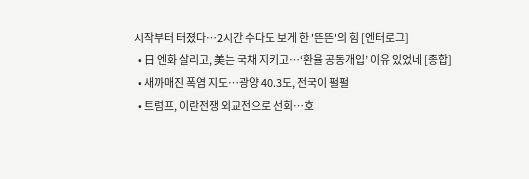시작부터 터졌다⋯2시간 수다도 보게 한 '뜬뜬'의 힘 [엔터로그]
  • 日 엔화 살리고, 美는 국채 지키고⋯‘환율 공동개입’ 이유 있었네 [종합]
  • 새까매진 폭염 지도…광양 40.3도, 전국이 펄펄
  • 트럼프, 이란전쟁 외교전으로 선회⋯호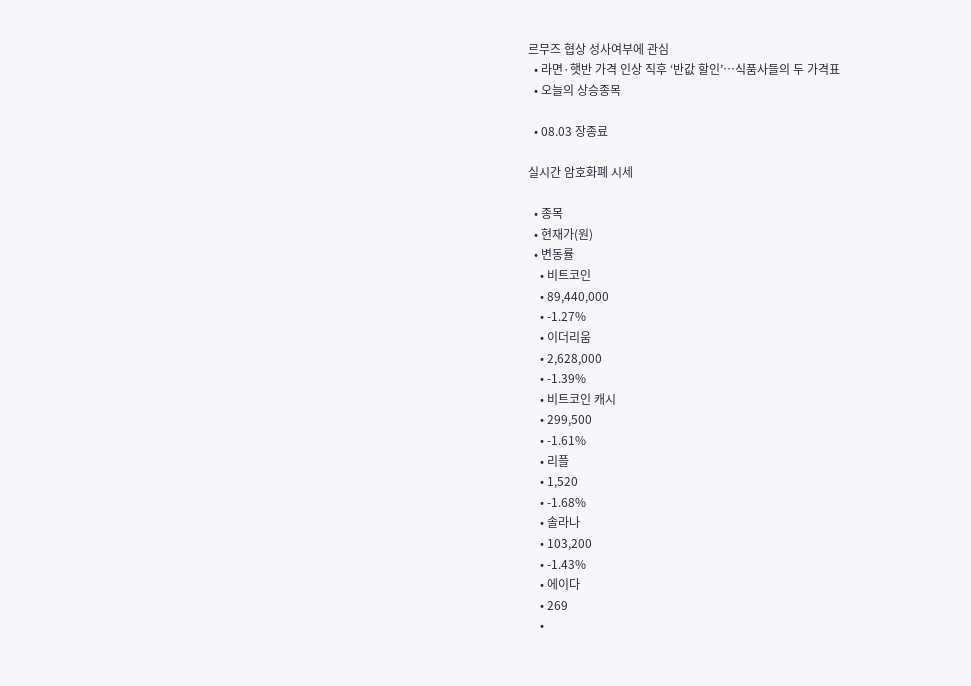르무즈 협상 성사여부에 관심
  • 라면·햇반 가격 인상 직후 ‘반값 할인’…식품사들의 두 가격표
  • 오늘의 상승종목

  • 08.03 장종료

실시간 암호화폐 시세

  • 종목
  • 현재가(원)
  • 변동률
    • 비트코인
    • 89,440,000
    • -1.27%
    • 이더리움
    • 2,628,000
    • -1.39%
    • 비트코인 캐시
    • 299,500
    • -1.61%
    • 리플
    • 1,520
    • -1.68%
    • 솔라나
    • 103,200
    • -1.43%
    • 에이다
    • 269
    •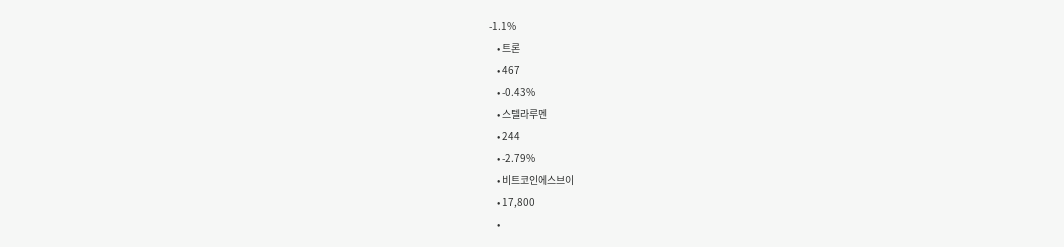-1.1%
    • 트론
    • 467
    • -0.43%
    • 스텔라루멘
    • 244
    • -2.79%
    • 비트코인에스브이
    • 17,800
    •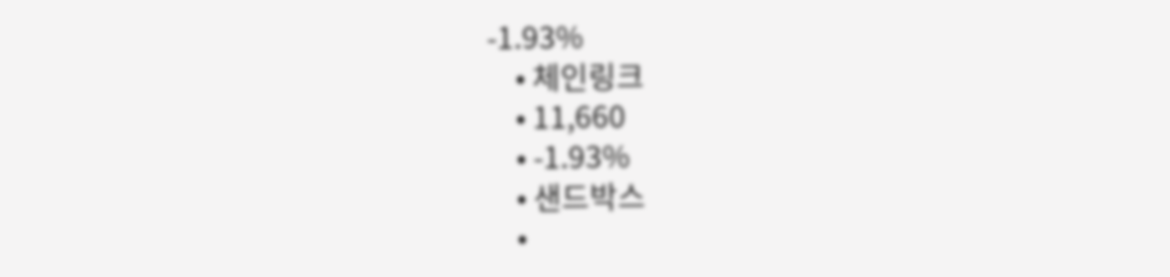-1.93%
    • 체인링크
    • 11,660
    • -1.93%
    • 샌드박스
    •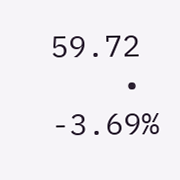59.72
    • -3.69%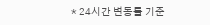* 24시간 변동률 기준